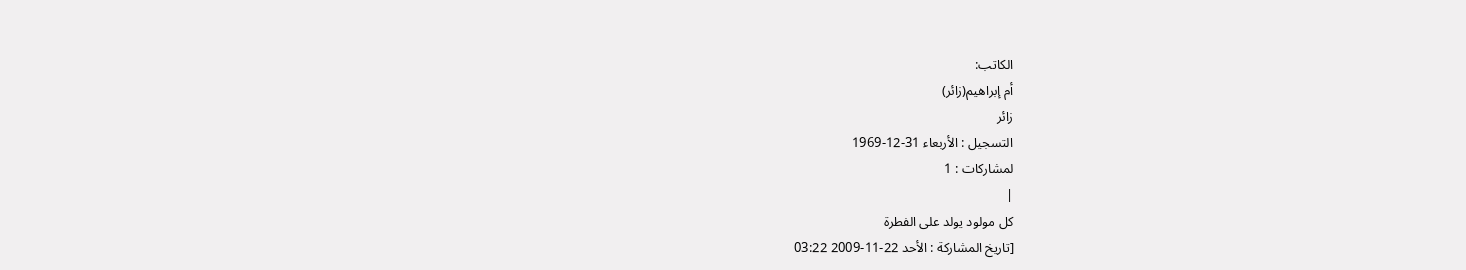الكاتب:
أم إبراهيم(زائر)
زائر
التسجيل : الأربعاء 31-12-1969
لمشاركات : 1
|
كل مولود يولد على الفطرة
[تاريخ المشاركة : الأحد 22-11-2009 03:22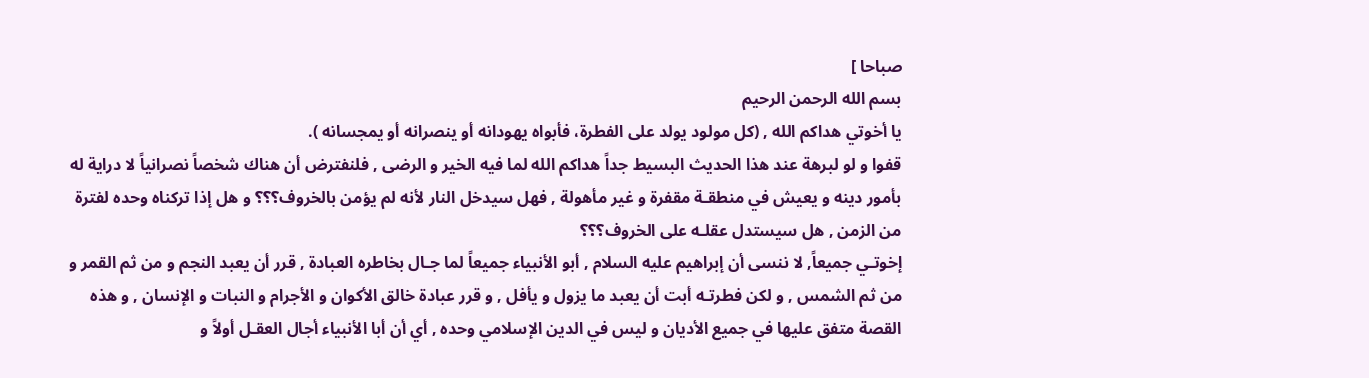صباحا ]
بسم الله الرحمن الرحيم
يا أخوتي هداكم الله , (كل مولود يولد على الفطرة، فأبواه يهودانه أو ينصرانه أو يمجسانه ).
قفوا و لو لبرهة عند هذا الحديث البسيط جداً هداكم الله لما فيه الخير و الرضى , فلنفترض أن هناك شخصاً نصرانياً لا دراية له بأمور دينه و يعيش في منطقـة مقفرة و غير مأهولة , فهل سيدخل النار لأنه لم يؤمن بالخروف؟؟؟ و هل إذا تركناه وحده لفترة من الزمن , هل سيستدل عقلـه على الخروف؟؟؟
إخوتـي جميعاً, لا ننسى أن إبراهيم عليه السلام , أبو الأنبياء جميعاً لما جـال بخاطره العبادة , قرر أن يعبد النجم و من ثم القمر و من ثم الشمس , و لكن فطرتـه أبت أن يعبد ما يزول و يأفل , و قرر عبادة خالق الأكوان و الأجرام و النبات و الإنسان , و هذه القصة متفق عليها في جميع الأديان و ليس في الدين الإسلامي وحده , أي أن أبا الأنبياء أجال العقـل أولاً و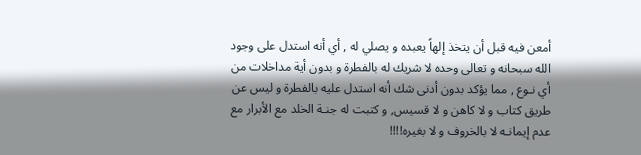أمعن فيه قبل أن يتخذ إلهاً يعبده و يصلي له , أي أنه استدل على وجود الله سبحانه و تعالى وحده لا شريك له بالفطرة و بدون أية مداخلات من أي نـوع , مما يؤكد بدون أدنى شك أنه استدل عليه بالفطرة و ليس عن طريق كتاب و لا كاهن و لا قسيس, و كتبت له جنـة الخلد مع الأبرار مع عدم إيمانـه لا بالخروف و لا بغيره!!!!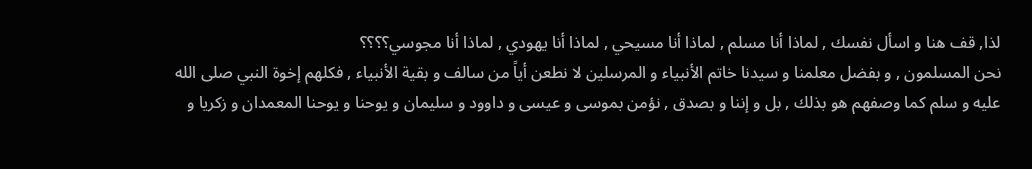لذا, قف هنا و اسأل نفسك , لماذا أنا مسلم , لماذا أنا مسيحي , لماذا أنا يهودي , لماذا أنا مجوسي؟؟؟؟
نحن المسلمون , و بفضل معلمنا و سيدنا خاتم الأنبياء و المرسلين لا نطعن أياً من سالف و بقية الأنبياء , فكلهم إخوة النبي صلى الله عليه و سلم كما وصفهم هو بذلك , بل و إننا و بصدق , نؤمن بموسى و عيسى و داوود و سليمان و يوحنا و يوحنا المعمدان و زكريا و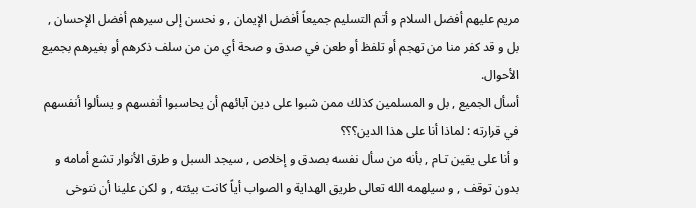مريم عليهم أفضل السلام و أتم التسليم جميعاً أفضل الإيمان , و نحسن إلى سيرهم أفضل الإحسان , بل و قد كفر منا من تهجم أو تلفظ أو طعن في صدق و صحة أي من من سلف ذكرهم أو بغيرهم بجميع الأحوال.
أسأل الجميع , بل و المسلمين كذلك ممن شبوا على دين آبائهم أن يحاسبوا أنفسهم و يسألوا أنفسهم في قرارته : لماذا أنا على هذا الدين؟؟؟
و أنا على يقين تـام , بأنه من سأل نفسه بصدق و إخلاص , سيجد السبل و طرق الأنوار تشع أمامه و بدون توقف , و سيلهمه الله تعالى طريق الهداية و الصواب أياً كانت بيئته , و لكن علينا أن نتوخى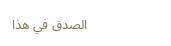الصدق في هذا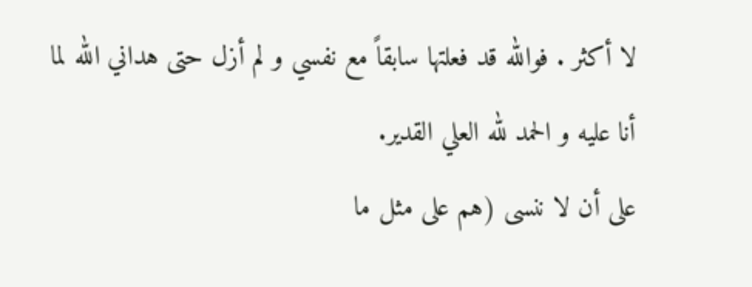لا أكثر . فوالله قد فعلتها سابقاً مع نفسي و لم أزل حتى هداني الله لما أنا عليه و الحمد لله العلي القدير.
على أن لا ننسى (هم على مثل ما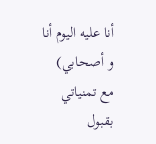أنا عليه اليوم أنا و أصحابي)
مع تمنياتي بقبول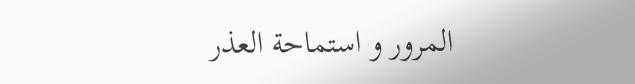المرور و استماحة العذر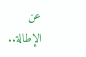عن الإطالة..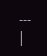---
|